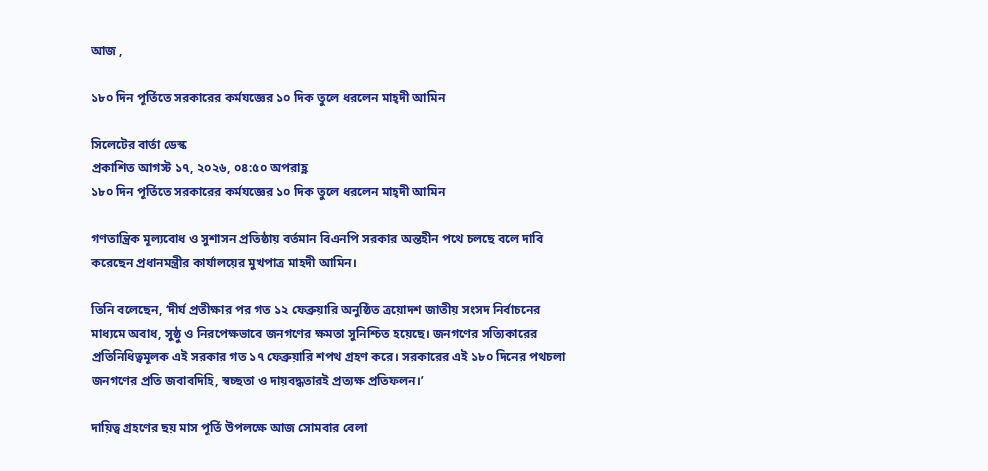আজ ,

১৮০ দিন পূর্তিতে সরকারের কর্মযজ্ঞের ১০ দিক তুলে ধরলেন মাহ্‌দী আমিন

সিলেটের বার্তা ডেস্ক
প্রকাশিত আগস্ট ১৭, ২০২৬, ০৪:৫০ অপরাহ্ণ
১৮০ দিন পূর্তিতে সরকারের কর্মযজ্ঞের ১০ দিক তুলে ধরলেন মাহ্‌দী আমিন

গণতান্ত্রিক মূল্যবোধ ও সুশাসন প্রতিষ্ঠায় বর্তমান বিএনপি সরকার অন্তহীন পথে চলছে বলে দাবি করেছেন প্রধানমন্ত্রীর কার্যালয়ের মুখপাত্র মাহদী আমিন।

তিনি বলেছেন, ‘দীর্ঘ প্রতীক্ষার পর গত ১২ ফেব্রুয়ারি অনুষ্ঠিত ত্রয়োদশ জাতীয় সংসদ নির্বাচনের মাধ্যমে অবাধ, সুষ্ঠু ও নিরপেক্ষভাবে জনগণের ক্ষমতা সুনিশ্চিত হয়েছে। জনগণের সত্যিকারের প্রতিনিধিত্বমূলক এই সরকার গত ১৭ ফেব্রুয়ারি শপথ গ্রহণ করে। সরকারের এই ১৮০ দিনের পথচলা জনগণের প্রতি জবাবদিহি, স্বচ্ছতা ও দায়বদ্ধতারই প্রত্যক্ষ প্রতিফলন।’

দায়িত্ব গ্রহণের ছয় মাস পূর্তি উপলক্ষে আজ সোমবার বেলা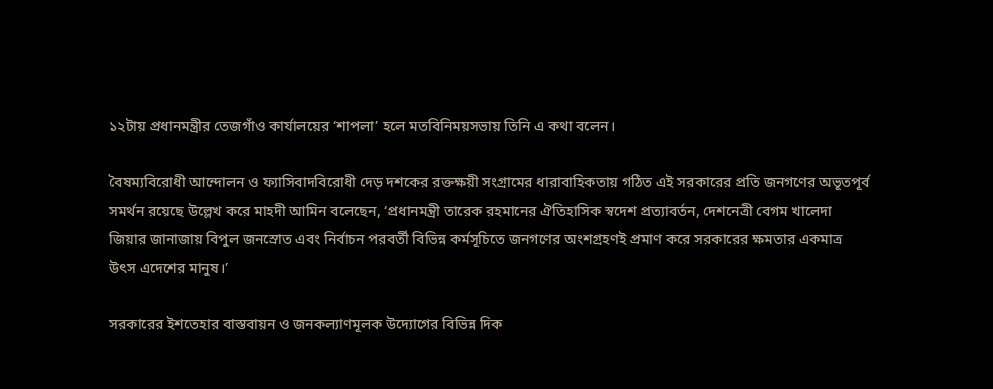১২টায় প্রধানমন্ত্রীর তেজগাঁও কার্যালয়ের ‘শাপলা’ হলে মতবিনিময়সভায় তিনি এ কথা বলেন।

বৈষম্যবিরোধী আন্দোলন ও ফ্যাসিবাদবিরোধী দেড় দশকের রক্তক্ষয়ী সংগ্রামের ধারাবাহিকতায় গঠিত এই সরকারের প্রতি জনগণের অভূতপূর্ব সমর্থন রয়েছে উল্লেখ করে মাহদী আমিন বলেছেন, ‘প্রধানমন্ত্রী তারেক রহমানের ঐতিহাসিক স্বদেশ প্রত্যাবর্তন, দেশনেত্রী বেগম খালেদা জিয়ার জানাজায় বিপুল জনস্রোত এবং নির্বাচন পরবর্তী বিভিন্ন কর্মসূচিতে জনগণের অংশগ্রহণই প্রমাণ করে সরকারের ক্ষমতার একমাত্র উৎস এদেশের মানুষ।’

সরকারের ইশতেহার বাস্তবায়ন ও জনকল্যাণমূলক উদ্যোগের বিভিন্ন দিক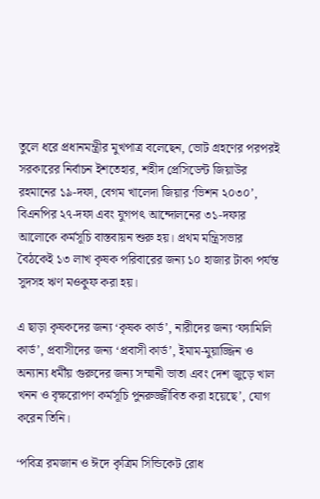তুলে ধরে প্রধানমন্ত্রীর মুখপাত্র বলেছেন, ভোট গ্রহণের পরপরই সরকারের নির্বাচন ইশতেহার, শহীদ প্রেসিডেন্ট জিয়াউর রহমানের ১৯-দফা, বেগম খালেদা জিয়ার ‘ভিশন ২০৩০’, বিএনপির ২৭-দফা এবং যুগপৎ আন্দোলনের ৩১-দফার আলোকে কর্মসূচি বাস্তবায়ন শুরু হয়। প্রথম মন্ত্রিসভার বৈঠকেই ১৩ লাখ কৃষক পরিবারের জন্য ১০ হাজার টাকা পর্যন্ত সুদসহ ঋণ মওকুফ করা হয়।

এ ছাড়া কৃষকদের জন্য ‘কৃষক কার্ড’, নারীদের জন্য ‘ফ্যামিলি কার্ড’, প্রবাসীদের জন্য ‘প্রবাসী কার্ড’, ইমাম-মুয়াজ্জিন ও অন্যান্য ধর্মীয় গুরুদের জন্য সম্মানী ভাতা এবং দেশ জুড়ে খাল খনন ও বৃক্ষরোপণ কর্মসূচি পুনরুজ্জীবিত করা হয়েছে’, যোগ করেন তিনি।

‘পবিত্র রমজান ও ঈদে কৃত্রিম সিন্ডিকেট রোধ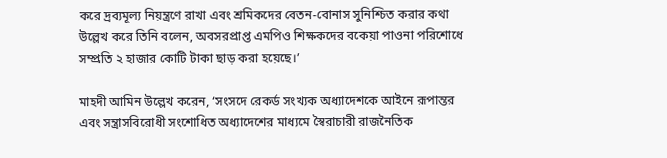করে দ্রব্যমূল্য নিয়ন্ত্রণে রাখা এবং শ্রমিকদের বেতন-বোনাস সুনিশ্চিত করার কথা উল্লেখ করে তিনি বলেন, অবসরপ্রাপ্ত এমপিও শিক্ষকদের বকেয়া পাওনা পরিশোধে সম্প্রতি ২ হাজার কোটি টাকা ছাড় করা হয়েছে।’

মাহদী আমিন উল্লেখ করেন, ‘সংসদে রেকর্ড সংখ্যক অধ্যাদেশকে আইনে রূপান্তর এবং সন্ত্রাসবিরোধী সংশোধিত অধ্যাদেশের মাধ্যমে স্বৈরাচারী রাজনৈতিক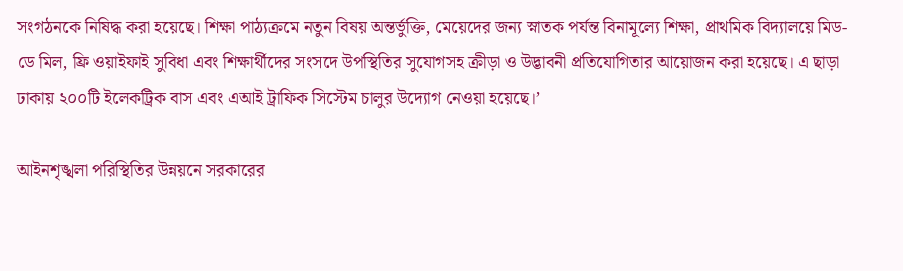সংগঠনকে নিষিদ্ধ করা হয়েছে। শিক্ষা পাঠ্যক্রমে নতুন বিষয় অন্তর্ভুক্তি, মেয়েদের জন্য স্নাতক পর্যন্ত বিনামূল্যে শিক্ষা, প্রাথমিক বিদ্যালয়ে মিড-ডে মিল, ফ্রি ওয়াইফাই সুবিধা এবং শিক্ষার্থীদের সংসদে উপস্থিতির সুযোগসহ ক্রীড়া ও উদ্ভাবনী প্রতিযোগিতার আয়োজন করা হয়েছে। এ ছাড়া ঢাকায় ২০০টি ইলেকট্রিক বাস এবং এআই ট্রাফিক সিস্টেম চালুর উদ্যোগ নেওয়া হয়েছে।’

আইনশৃঙ্খলা পরিস্থিতির উন্নয়নে সরকারের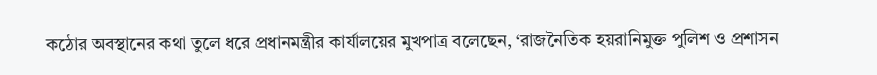কঠোর অবস্থানের কথা তুলে ধরে প্রধানমন্ত্রীর কার্যালয়ের মুখপাত্র বলেছেন, ‘রাজনৈতিক হয়রানিমুক্ত পুলিশ ও প্রশাসন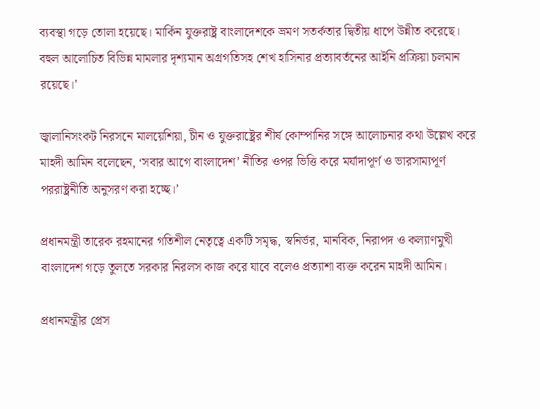ব্যবস্থা গড়ে তোলা হয়েছে। মার্কিন যুক্তরাষ্ট্র বাংলাদেশকে ভ্রমণ সতর্কতার দ্বিতীয় ধাপে উন্নীত করেছে। বহুল আলোচিত বিভিন্ন মামলার দৃশ্যমান অগ্রগতিসহ শেখ হাসিনার প্রত্যাবর্তনের আইনি প্রক্রিয়া চলমান রয়েছে।’

জ্বালানিসংকট নিরসনে মালয়েশিয়া, চীন ও যুক্তরাষ্ট্রের শীর্ষ কোম্পানির সঙ্গে আলোচনার কথা উল্লেখ করে মাহদী আমিন বলেছেন, ‘সবার আগে বাংলাদেশ’ নীতির ওপর ভিত্তি করে মর্যাদাপূর্ণ ও ভারসাম্যপূর্ণ পররাষ্ট্রনীতি অনুসরণ করা হচ্ছে।’

প্রধানমন্ত্রী তারেক রহমানের গতিশীল নেতৃত্বে একটি সমৃদ্ধ, স্বনির্ভর, মানবিক, নিরাপদ ও কল্যাণমুখী বাংলাদেশ গড়ে তুলতে সরকার নিরলস কাজ করে যাবে বলেও প্রত্যাশা ব্যক্ত করেন মাহদী আমিন।

প্রধানমন্ত্রীর প্রেস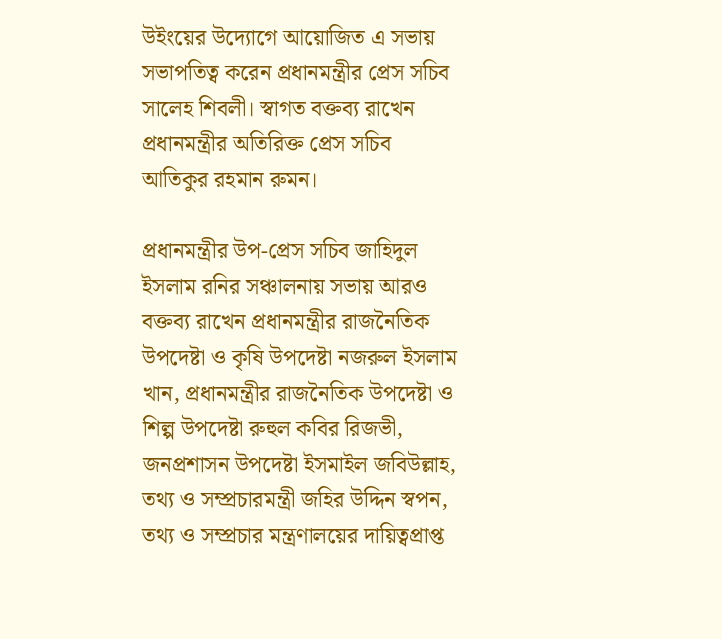উইংয়ের উদ্যোগে আয়োজিত এ সভায় সভাপতিত্ব করেন প্রধানমন্ত্রীর প্রেস সচিব সালেহ শিবলী। স্বাগত বক্তব্য রাখেন প্রধানমন্ত্রীর অতিরিক্ত প্রেস সচিব আতিকুর রহমান রুমন।

প্রধানমন্ত্রীর উপ-প্রেস সচিব জাহিদুল ইসলাম রনির সঞ্চালনায় সভায় আরও বক্তব্য রাখেন প্রধানমন্ত্রীর রাজনৈতিক উপদেষ্টা ও কৃষি উপদেষ্টা নজরুল ইসলাম খান, প্রধানমন্ত্রীর রাজনৈতিক উপদেষ্টা ও শিল্প উপদেষ্টা রুহুল কবির রিজভী, জনপ্রশাসন উপদেষ্টা ইসমাইল জবিউল্লাহ, তথ্য ও সম্প্রচারমন্ত্রী জহির উদ্দিন স্বপন, তথ্য ও সম্প্রচার মন্ত্রণালয়ের দায়িত্বপ্রাপ্ত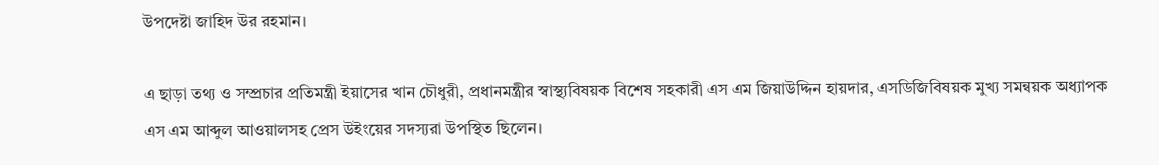উপদেষ্টা জাহিদ উর রহমান।

এ ছাড়া তথ্য ও সম্প্রচার প্রতিমন্ত্রী ইয়াসের খান চৌধুরী, প্রধানমন্ত্রীর স্বাস্থ্যবিষয়ক বিশেষ সহকারী এস এম জিয়াউদ্দিন হায়দার, এসডিজিবিষয়ক মুখ্য সমন্বয়ক অধ্যাপক এস এম আব্দুল আওয়ালসহ প্রেস উইংয়ের সদস্যরা উপস্থিত ছিলেন।